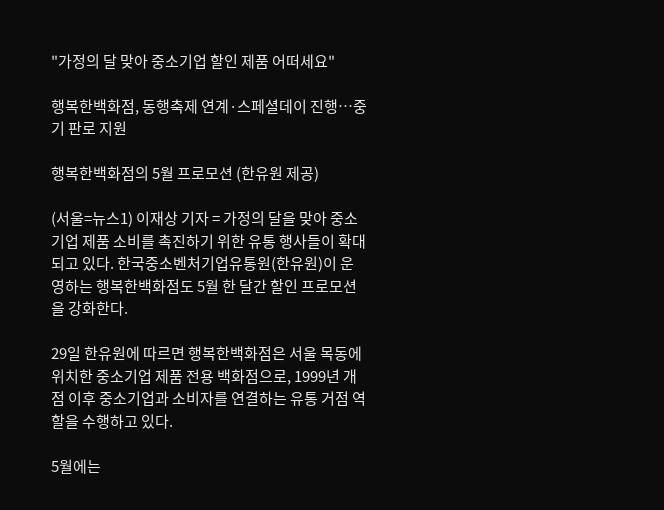"가정의 달 맞아 중소기업 할인 제품 어떠세요"

행복한백화점, 동행축제 연계·스페셜데이 진행…중기 판로 지원

행복한백화점의 5월 프로모션 (한유원 제공)

(서울=뉴스1) 이재상 기자 = 가정의 달을 맞아 중소기업 제품 소비를 촉진하기 위한 유통 행사들이 확대되고 있다. 한국중소벤처기업유통원(한유원)이 운영하는 행복한백화점도 5월 한 달간 할인 프로모션을 강화한다.

29일 한유원에 따르면 행복한백화점은 서울 목동에 위치한 중소기업 제품 전용 백화점으로, 1999년 개점 이후 중소기업과 소비자를 연결하는 유통 거점 역할을 수행하고 있다.

5월에는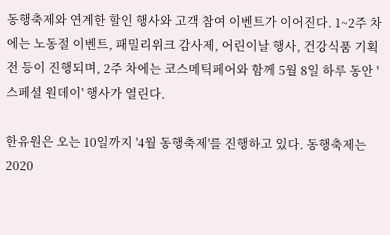동행축제와 연계한 할인 행사와 고객 참여 이벤트가 이어진다. 1~2주 차에는 노동절 이벤트, 패밀리위크 감사제, 어린이날 행사, 건강식품 기획전 등이 진행되며, 2주 차에는 코스메틱페어와 함께 5월 8일 하루 동안 '스페셜 원데이' 행사가 열린다.

한유원은 오는 10일까지 '4월 동행축제'를 진행하고 있다. 동행축제는 2020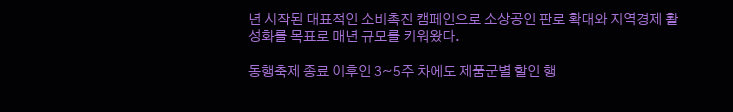년 시작된 대표적인 소비촉진 캠페인으로 소상공인 판로 확대와 지역경제 활성화를 목표로 매년 규모를 키워왔다.

동행축제 종료 이후인 3~5주 차에도 제품군별 할인 행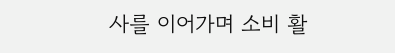사를 이어가며 소비 활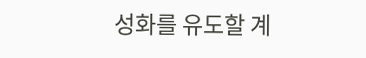성화를 유도할 계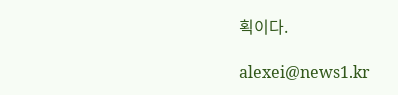획이다.

alexei@news1.kr